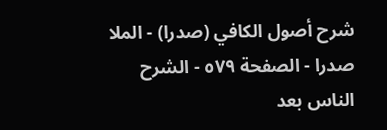شرح أصول الكافي (صدرا) - الملا صدرا - الصفحة ٥٧٩ - الشرح
الناس بعد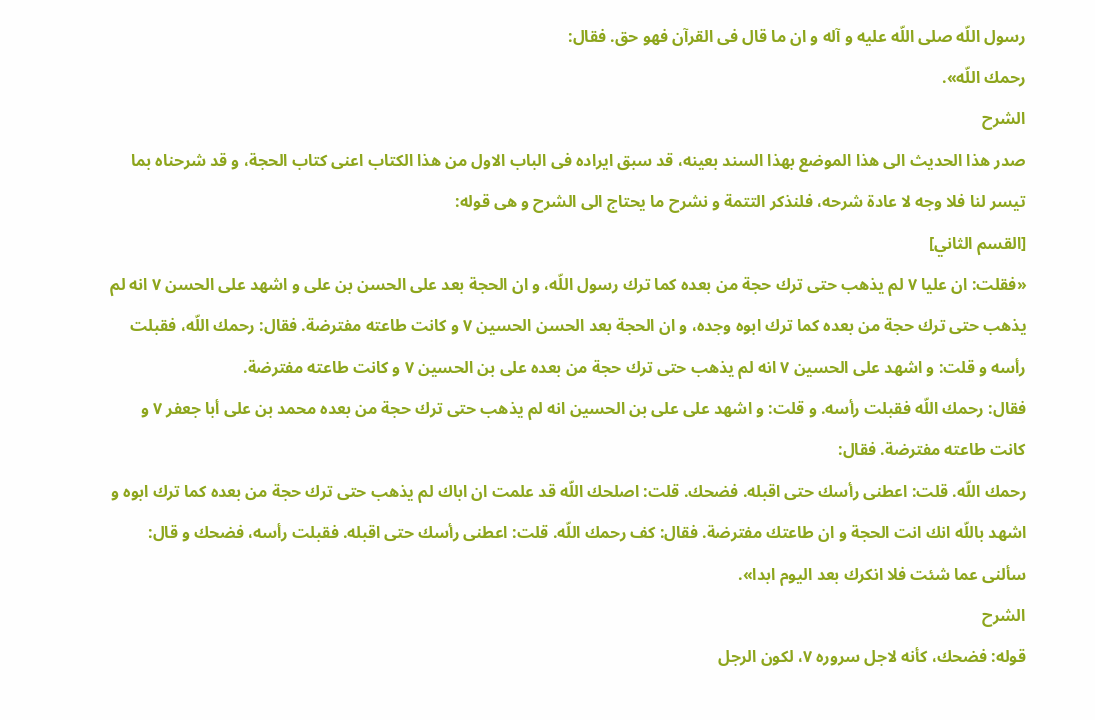رسول اللّه صلى اللّه عليه و آله و ان ما قال فى القرآن فهو حق. فقال:
رحمك اللّه».
الشرح
صدر هذا الحديث الى هذا الموضع بهذا السند بعينه، قد سبق ايراده فى الباب الاول من هذا الكتاب اعنى كتاب الحجة، و قد شرحناه بما تيسر لنا فلا وجه لا عادة شرحه، فلنذكر التتمة و نشرح ما يحتاج الى الشرح و هى قوله:
[القسم الثاني]
«فقلت: ان عليا ٧ لم يذهب حتى ترك حجة من بعده كما ترك رسول اللّه، و ان الحجة بعد على الحسن بن على و اشهد على الحسن ٧ انه لم يذهب حتى ترك حجة من بعده كما ترك ابوه وجده، و ان الحجة بعد الحسن الحسين ٧ و كانت طاعته مفترضة. فقال: رحمك اللّه، فقبلت رأسه و قلت: و اشهد على الحسين ٧ انه لم يذهب حتى ترك حجة من بعده على بن الحسين ٧ و كانت طاعته مفترضة.
فقال: رحمك اللّه فقبلت رأسه. و قلت: و اشهد على على بن الحسين انه لم يذهب حتى ترك حجة من بعده محمد بن على أبا جعفر ٧ و كانت طاعته مفترضة. فقال:
رحمك اللّه. قلت: اعطنى رأسك حتى اقبله. فضحك. قلت: اصلحك اللّه قد علمت ان اباك لم يذهب حتى ترك حجة من بعده كما ترك ابوه و اشهد باللّه انك انت الحجة و ان طاعتك مفترضة. فقال: كف رحمك اللّه. قلت: اعطنى رأسك حتى اقبله. فقبلت رأسه، فضحك و قال: سألنى عما شئت فلا انكرك بعد اليوم ابدا».
الشرح
قوله: فضحك، كأنه لاجل سروره ٧، لكون الرجل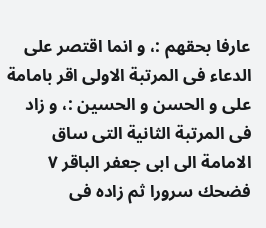عارفا بحقهم :، و انما اقتصر على الدعاء فى المرتبة الاولى اقر بامامة على و الحسن و الحسين :، و زاد فى المرتبة الثانية التى ساق الامامة الى ابى جعفر الباقر ٧ فضحك سرورا ثم زاده فى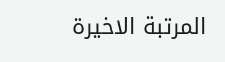المرتبة الاخيرة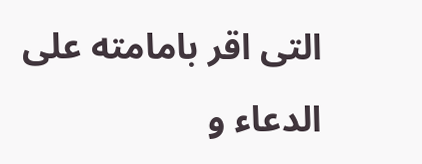التى اقر بامامته على الدعاء و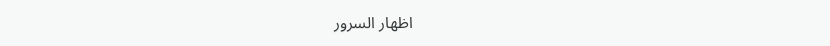اظهار السرور